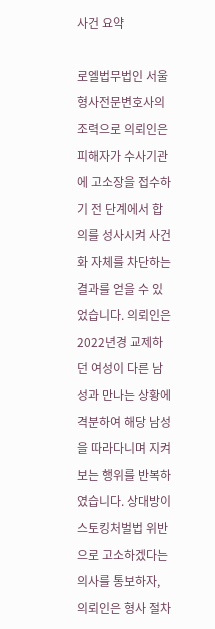사건 요약

로엘법무법인 서울형사전문변호사의 조력으로 의뢰인은 피해자가 수사기관에 고소장을 접수하기 전 단계에서 합의를 성사시켜 사건화 자체를 차단하는 결과를 얻을 수 있었습니다. 의뢰인은 2022년경 교제하던 여성이 다른 남성과 만나는 상황에 격분하여 해당 남성을 따라다니며 지켜보는 행위를 반복하였습니다. 상대방이 스토킹처벌법 위반으로 고소하겠다는 의사를 통보하자, 의뢰인은 형사 절차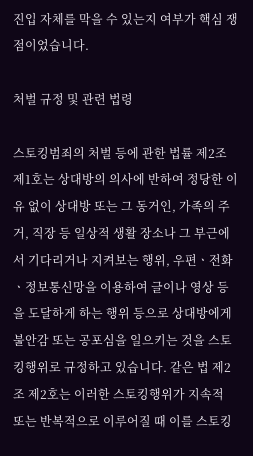진입 자체를 막을 수 있는지 여부가 핵심 쟁점이었습니다.

처벌 규정 및 관련 법령

스토킹범죄의 처벌 등에 관한 법률 제2조 제1호는 상대방의 의사에 반하여 정당한 이유 없이 상대방 또는 그 동거인, 가족의 주거, 직장 등 일상적 생활 장소나 그 부근에서 기다리거나 지켜보는 행위, 우편ㆍ전화ㆍ정보통신망을 이용하여 글이나 영상 등을 도달하게 하는 행위 등으로 상대방에게 불안감 또는 공포심을 일으키는 것을 스토킹행위로 규정하고 있습니다. 같은 법 제2조 제2호는 이러한 스토킹행위가 지속적 또는 반복적으로 이루어질 때 이를 스토킹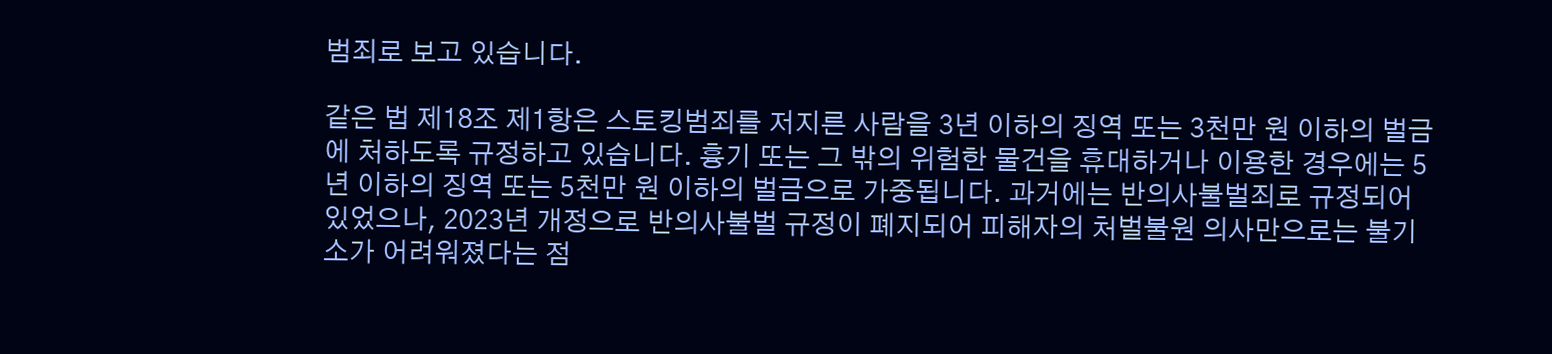범죄로 보고 있습니다.

같은 법 제18조 제1항은 스토킹범죄를 저지른 사람을 3년 이하의 징역 또는 3천만 원 이하의 벌금에 처하도록 규정하고 있습니다. 흉기 또는 그 밖의 위험한 물건을 휴대하거나 이용한 경우에는 5년 이하의 징역 또는 5천만 원 이하의 벌금으로 가중됩니다. 과거에는 반의사불벌죄로 규정되어 있었으나, 2023년 개정으로 반의사불벌 규정이 폐지되어 피해자의 처벌불원 의사만으로는 불기소가 어려워졌다는 점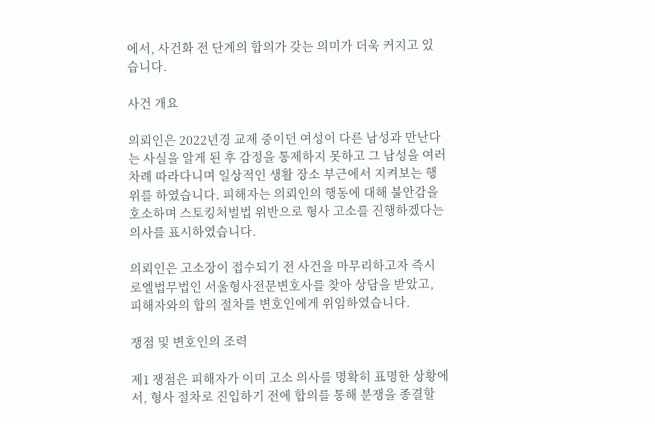에서, 사건화 전 단계의 합의가 갖는 의미가 더욱 커지고 있습니다.

사건 개요

의뢰인은 2022년경 교제 중이던 여성이 다른 남성과 만난다는 사실을 알게 된 후 감정을 통제하지 못하고 그 남성을 여러 차례 따라다니며 일상적인 생활 장소 부근에서 지켜보는 행위를 하였습니다. 피해자는 의뢰인의 행동에 대해 불안감을 호소하며 스토킹처벌법 위반으로 형사 고소를 진행하겠다는 의사를 표시하였습니다.

의뢰인은 고소장이 접수되기 전 사건을 마무리하고자 즉시 로엘법무법인 서울형사전문변호사를 찾아 상담을 받았고, 피해자와의 합의 절차를 변호인에게 위임하였습니다.

쟁점 및 변호인의 조력

제1 쟁점은 피해자가 이미 고소 의사를 명확히 표명한 상황에서, 형사 절차로 진입하기 전에 합의를 통해 분쟁을 종결할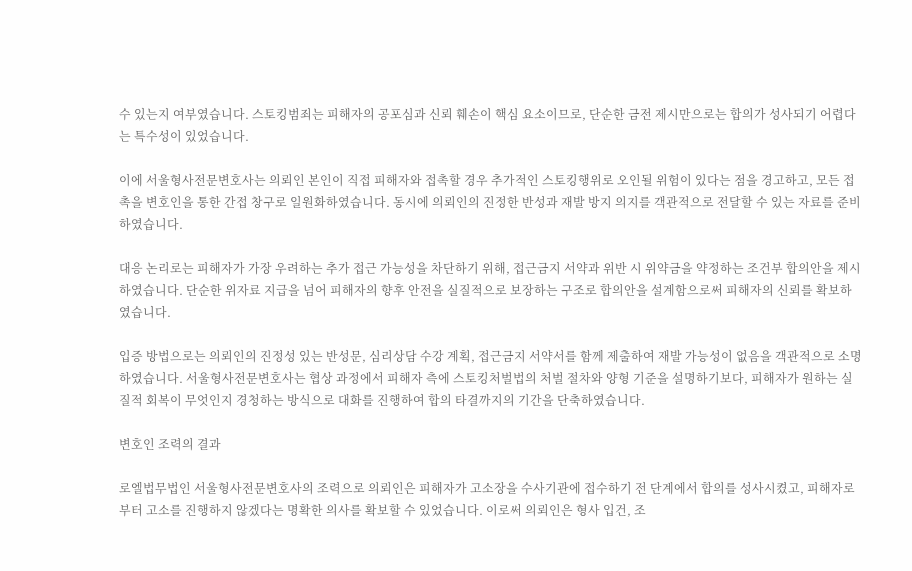수 있는지 여부였습니다. 스토킹범죄는 피해자의 공포심과 신뢰 훼손이 핵심 요소이므로, 단순한 금전 제시만으로는 합의가 성사되기 어렵다는 특수성이 있었습니다.

이에 서울형사전문변호사는 의뢰인 본인이 직접 피해자와 접촉할 경우 추가적인 스토킹행위로 오인될 위험이 있다는 점을 경고하고, 모든 접촉을 변호인을 통한 간접 창구로 일원화하였습니다. 동시에 의뢰인의 진정한 반성과 재발 방지 의지를 객관적으로 전달할 수 있는 자료를 준비하였습니다.

대응 논리로는 피해자가 가장 우려하는 추가 접근 가능성을 차단하기 위해, 접근금지 서약과 위반 시 위약금을 약정하는 조건부 합의안을 제시하였습니다. 단순한 위자료 지급을 넘어 피해자의 향후 안전을 실질적으로 보장하는 구조로 합의안을 설계함으로써 피해자의 신뢰를 확보하였습니다.

입증 방법으로는 의뢰인의 진정성 있는 반성문, 심리상담 수강 계획, 접근금지 서약서를 함께 제출하여 재발 가능성이 없음을 객관적으로 소명하였습니다. 서울형사전문변호사는 협상 과정에서 피해자 측에 스토킹처벌법의 처벌 절차와 양형 기준을 설명하기보다, 피해자가 원하는 실질적 회복이 무엇인지 경청하는 방식으로 대화를 진행하여 합의 타결까지의 기간을 단축하였습니다.

변호인 조력의 결과

로엘법무법인 서울형사전문변호사의 조력으로 의뢰인은 피해자가 고소장을 수사기관에 접수하기 전 단계에서 합의를 성사시켰고, 피해자로부터 고소를 진행하지 않겠다는 명확한 의사를 확보할 수 있었습니다. 이로써 의뢰인은 형사 입건, 조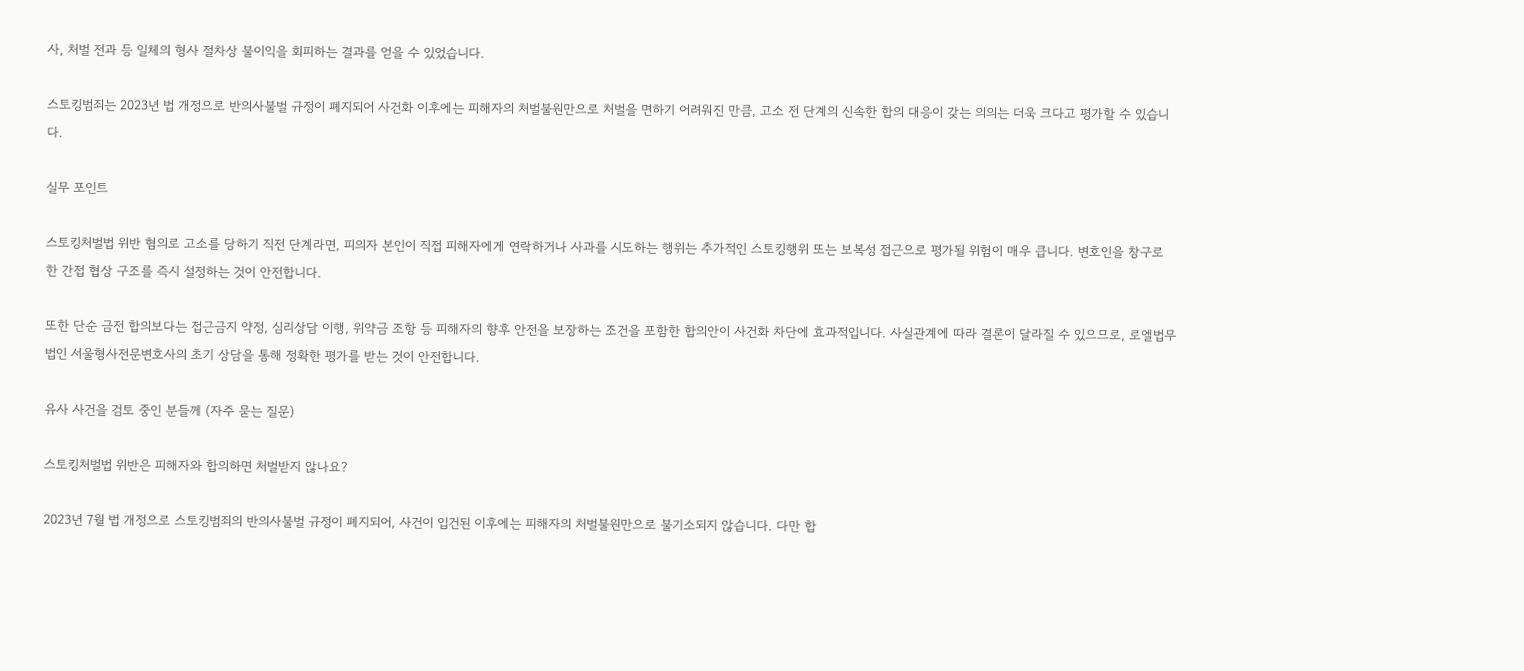사, 처벌 전과 등 일체의 형사 절차상 불이익을 회피하는 결과를 얻을 수 있었습니다.

스토킹범죄는 2023년 법 개정으로 반의사불벌 규정이 폐지되어 사건화 이후에는 피해자의 처벌불원만으로 처벌을 면하기 어려워진 만큼, 고소 전 단계의 신속한 합의 대응이 갖는 의의는 더욱 크다고 평가할 수 있습니다.

실무 포인트

스토킹처벌법 위반 혐의로 고소를 당하기 직전 단계라면, 피의자 본인이 직접 피해자에게 연락하거나 사과를 시도하는 행위는 추가적인 스토킹행위 또는 보복성 접근으로 평가될 위험이 매우 큽니다. 변호인을 창구로 한 간접 협상 구조를 즉시 설정하는 것이 안전합니다.

또한 단순 금전 합의보다는 접근금지 약정, 심리상담 이행, 위약금 조항 등 피해자의 향후 안전을 보장하는 조건을 포함한 합의안이 사건화 차단에 효과적입니다. 사실관계에 따라 결론이 달라질 수 있으므로, 로엘법무법인 서울형사전문변호사의 초기 상담을 통해 정확한 평가를 받는 것이 안전합니다.

유사 사건을 검토 중인 분들께 (자주 묻는 질문)

스토킹처벌법 위반은 피해자와 합의하면 처벌받지 않나요?

2023년 7월 법 개정으로 스토킹범죄의 반의사불벌 규정이 폐지되어, 사건이 입건된 이후에는 피해자의 처벌불원만으로 불기소되지 않습니다. 다만 합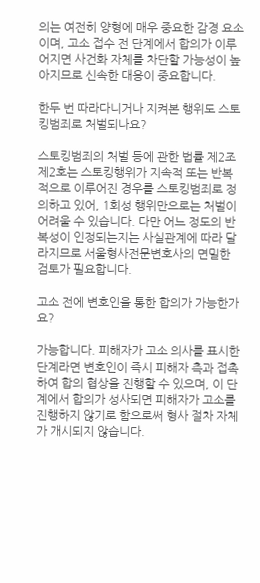의는 여전히 양형에 매우 중요한 감경 요소이며, 고소 접수 전 단계에서 합의가 이루어지면 사건화 자체를 차단할 가능성이 높아지므로 신속한 대응이 중요합니다.

한두 번 따라다니거나 지켜본 행위도 스토킹범죄로 처벌되나요?

스토킹범죄의 처벌 등에 관한 법률 제2조 제2호는 스토킹행위가 지속적 또는 반복적으로 이루어진 경우를 스토킹범죄로 정의하고 있어, 1회성 행위만으로는 처벌이 어려울 수 있습니다. 다만 어느 정도의 반복성이 인정되는지는 사실관계에 따라 달라지므로 서울형사전문변호사의 면밀한 검토가 필요합니다.

고소 전에 변호인을 통한 합의가 가능한가요?

가능합니다. 피해자가 고소 의사를 표시한 단계라면 변호인이 즉시 피해자 측과 접촉하여 합의 협상을 진행할 수 있으며, 이 단계에서 합의가 성사되면 피해자가 고소를 진행하지 않기로 함으로써 형사 절차 자체가 개시되지 않습니다.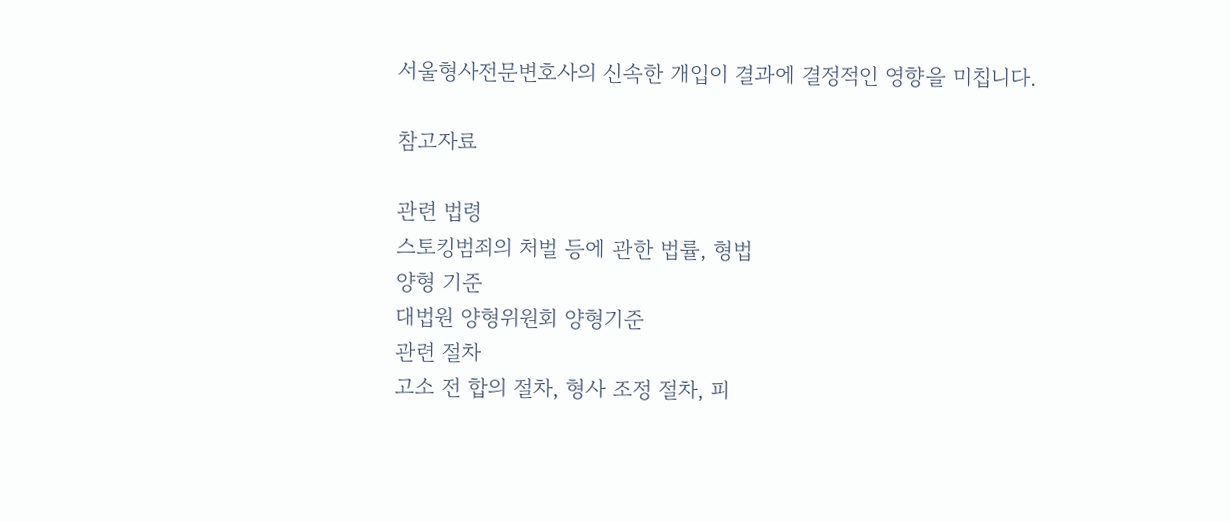서울형사전문변호사의 신속한 개입이 결과에 결정적인 영향을 미칩니다.

참고자료

관련 법령
스토킹범죄의 처벌 등에 관한 법률, 형법
양형 기준
대법원 양형위원회 양형기준
관련 절차
고소 전 합의 절차, 형사 조정 절차, 피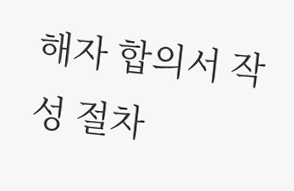해자 합의서 작성 절차